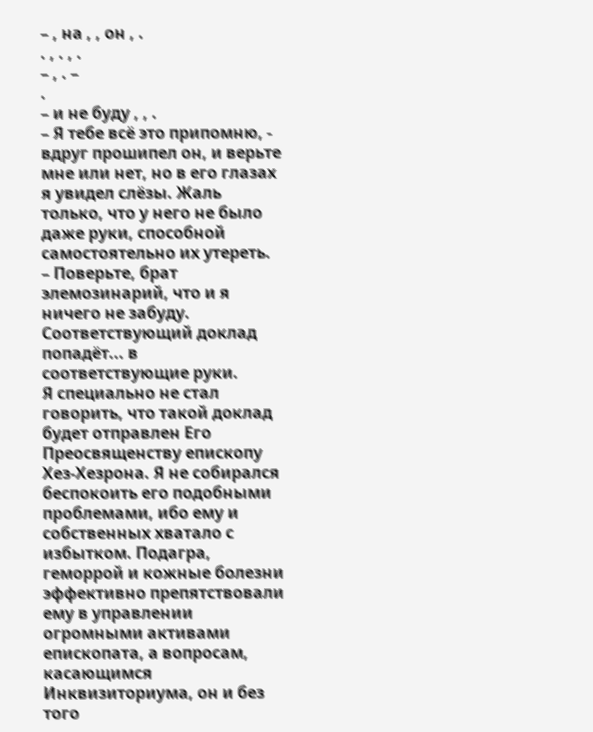– , на , , он , .
. , . , .
– , . –
.
– и не буду , , .
– Я тебе всё это припомню, - вдруг прошипел он, и верьте мне или нет, но в его глазах я увидел слёзы. Жаль только, что у него не было даже руки, способной самостоятельно их утереть.
– Поверьте, брат элемозинарий, что и я ничего не забуду. Соответствующий доклад попадёт... в соответствующие руки.
Я специально не стал говорить, что такой доклад будет отправлен Его Преосвященству епископу Хез-Хезрона. Я не собирался беспокоить его подобными проблемами, ибо ему и собственных хватало с избытком. Подагра, геморрой и кожные болезни эффективно препятствовали ему в управлении огромными активами епископата, а вопросам, касающимся Инквизиториума, он и без того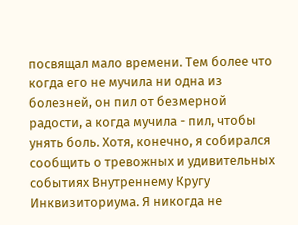посвящал мало времени. Тем более что когда его не мучила ни одна из болезней, он пил от безмерной радости, а когда мучила - пил, чтобы унять боль. Хотя, конечно, я собирался сообщить о тревожных и удивительных событиях Внутреннему Кругу Инквизиториума. Я никогда не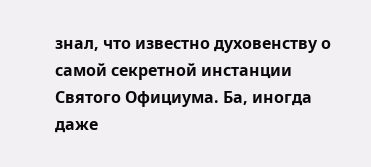знал, что известно духовенству о самой секретной инстанции Святого Официума. Ба, иногда даже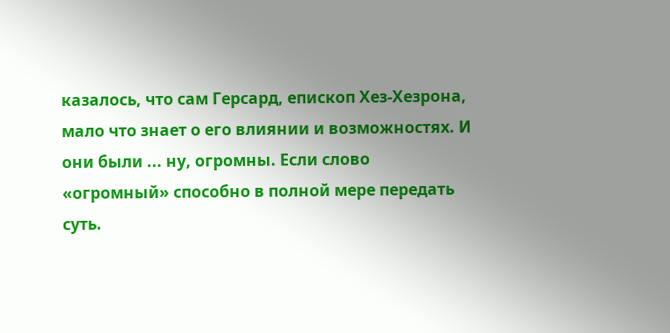казалось, что сам Герсард, епископ Хез-Хезрона, мало что знает о его влиянии и возможностях. И они были ... ну, огромны. Если слово «огромный» способно в полной мере передать суть.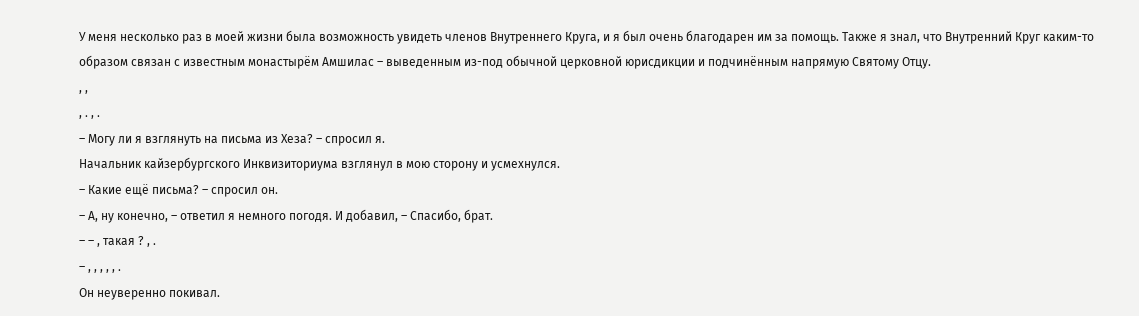У меня несколько раз в моей жизни была возможность увидеть членов Внутреннего Круга, и я был очень благодарен им за помощь. Также я знал, что Внутренний Круг каким-то образом связан с известным монастырём Амшилас – выведенным из-под обычной церковной юрисдикции и подчинённым напрямую Святому Отцу.
, ,
, . , .
– Могу ли я взглянуть на письма из Хеза? – спросил я.
Начальник кайзербургского Инквизиториума взглянул в мою сторону и усмехнулся.
– Какие ещё письма? – спросил он.
– А, ну конечно, – ответил я немного погодя. И добавил, – Спасибо, брат.
– – , такая ? , .
– , , , , , .
Он неуверенно покивал.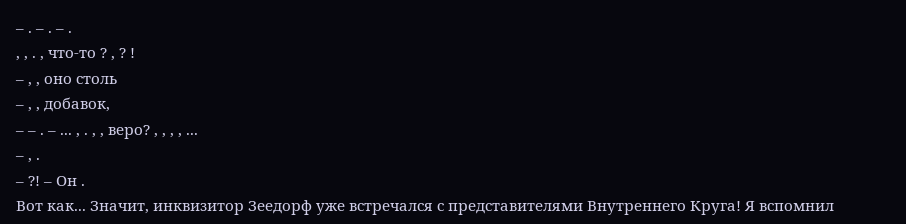– . – . – .
, , . , что-то ? , ? !
– , , оно столь
– , , добавок,
– – . – ... , . , , веро? , , , , ...
– , .
– ?! – Он .
Вот как... Значит, инквизитор Зеедорф уже встречался с представителями Внутреннего Круга! Я вспомнил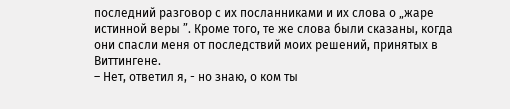последний разговор с их посланниками и их слова о „жаре истинной веры ”. Кроме того, те же слова были сказаны, когда они спасли меня от последствий моих решений, принятых в Виттингене.
– Нет, ответил я, - но знаю, о ком ты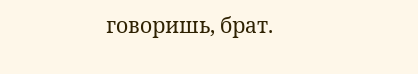говоришь, брат.